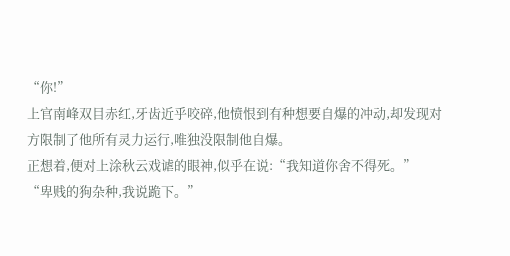“你!”
上官南峰双目赤红,牙齿近乎咬碎,他愤恨到有种想要自爆的冲动,却发现对方限制了他所有灵力运行,唯独没限制他自爆。
正想着,便对上涂秋云戏谑的眼神,似乎在说:“我知道你舍不得死。”
“卑贱的狗杂种,我说跪下。”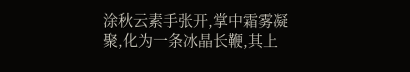涂秋云素手张开,掌中霜雾凝聚,化为一条冰晶长鞭,其上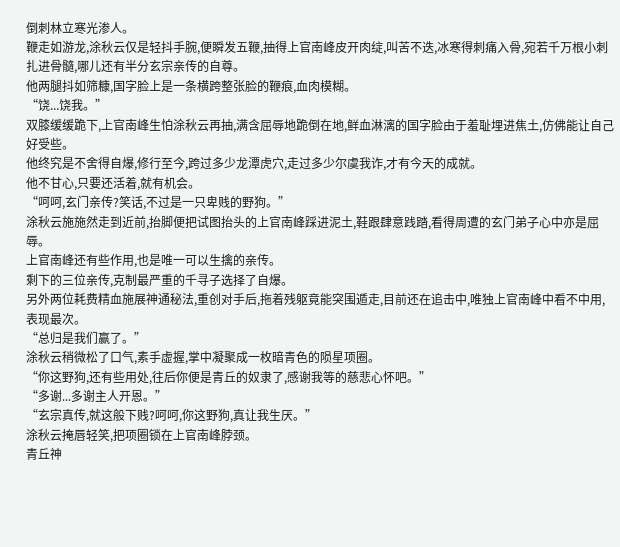倒刺林立寒光渗人。
鞭走如游龙,涂秋云仅是轻抖手腕,便瞬发五鞭,抽得上官南峰皮开肉绽,叫苦不迭,冰寒得刺痛入骨,宛若千万根小刺扎进骨髓,哪儿还有半分玄宗亲传的自尊。
他两腿抖如筛糠,国字脸上是一条横跨整张脸的鞭痕,血肉模糊。
“饶...饶我。”
双膝缓缓跪下,上官南峰生怕涂秋云再抽,满含屈辱地跪倒在地,鲜血淋漓的国字脸由于羞耻埋进焦土,仿佛能让自己好受些。
他终究是不舍得自爆,修行至今,跨过多少龙潭虎穴,走过多少尔虞我诈,才有今天的成就。
他不甘心,只要还活着,就有机会。
“呵呵,玄门亲传?笑话,不过是一只卑贱的野狗。”
涂秋云施施然走到近前,抬脚便把试图抬头的上官南峰踩进泥土,鞋跟肆意践踏,看得周遭的玄门弟子心中亦是屈辱。
上官南峰还有些作用,也是唯一可以生擒的亲传。
剩下的三位亲传,克制最严重的千寻子选择了自爆。
另外两位耗费精血施展神通秘法,重创对手后,拖着残躯竟能突围遁走,目前还在追击中,唯独上官南峰中看不中用,表现最次。
“总归是我们赢了。”
涂秋云稍微松了口气,素手虚握,掌中凝聚成一枚暗青色的陨星项圈。
“你这野狗,还有些用处,往后你便是青丘的奴隶了,感谢我等的慈悲心怀吧。”
“多谢...多谢主人开恩。”
“玄宗真传,就这般下贱?呵呵,你这野狗,真让我生厌。”
涂秋云掩唇轻笑,把项圈锁在上官南峰脖颈。
青丘神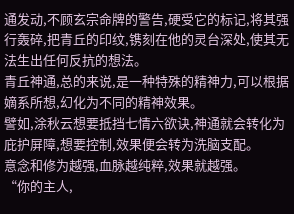通发动,不顾玄宗命牌的警告,硬受它的标记,将其强行轰碎,把青丘的印纹,镌刻在他的灵台深处,使其无法生出任何反抗的想法。
青丘神通,总的来说,是一种特殊的精神力,可以根据嫡系所想,幻化为不同的精神效果。
譬如,涂秋云想要抵挡七情六欲诀,神通就会转化为庇护屏障,想要控制,效果便会转为洗脑支配。
意念和修为越强,血脉越纯粹,效果就越强。
“你的主人,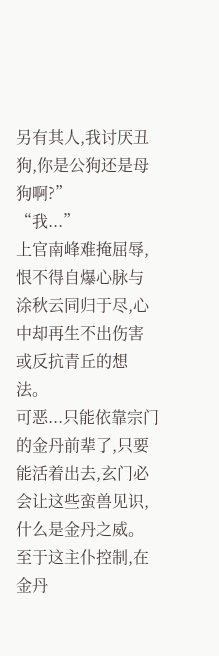另有其人,我讨厌丑狗,你是公狗还是母狗啊?”
“我...”
上官南峰难掩屈辱,恨不得自爆心脉与涂秋云同归于尽,心中却再生不出伤害或反抗青丘的想法。
可恶...只能依靠宗门的金丹前辈了,只要能活着出去,玄门必会让这些蛮兽见识,什么是金丹之威。
至于这主仆控制,在金丹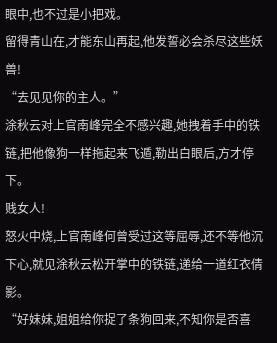眼中,也不过是小把戏。
留得青山在,才能东山再起,他发誓必会杀尽这些妖兽!
“去见见你的主人。”
涂秋云对上官南峰完全不感兴趣,她拽着手中的铁链,把他像狗一样拖起来飞遁,勒出白眼后,方才停下。
贱女人!
怒火中烧,上官南峰何曾受过这等屈辱,还不等他沉下心,就见涂秋云松开掌中的铁链,递给一道红衣倩影。
“好妹妹,姐姐给你捉了条狗回来,不知你是否喜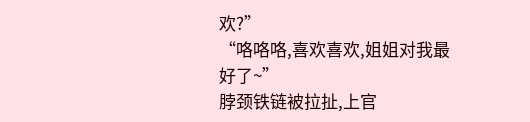欢?”
“咯咯咯,喜欢喜欢,姐姐对我最好了~”
脖颈铁链被拉扯,上官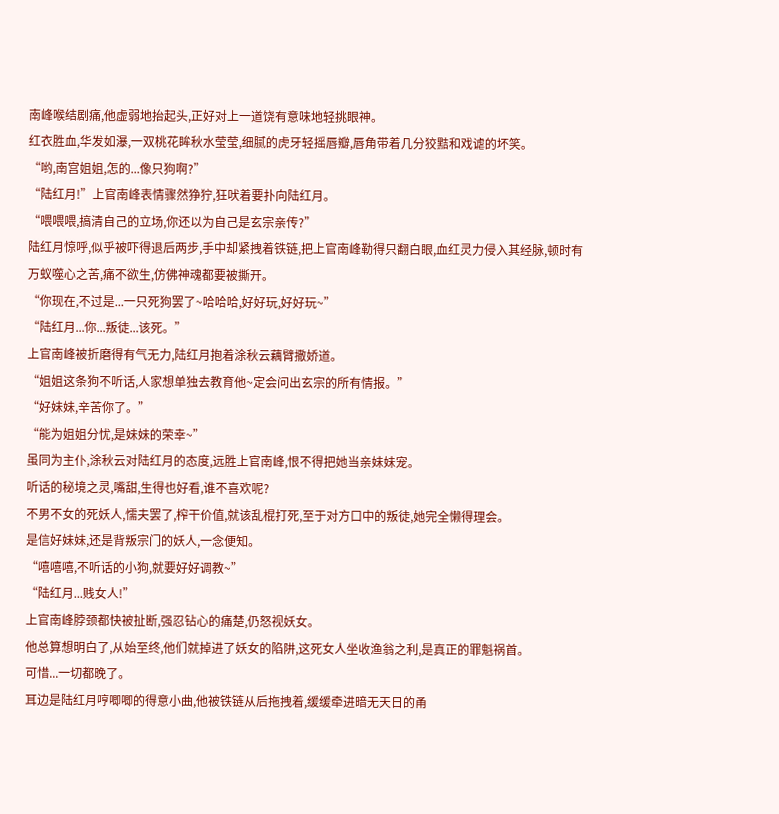南峰喉结剧痛,他虚弱地抬起头,正好对上一道饶有意味地轻挑眼神。
红衣胜血,华发如瀑,一双桃花眸秋水莹莹,细腻的虎牙轻摇唇瓣,唇角带着几分狡黠和戏谑的坏笑。
“哟,南宫姐姐,怎的...像只狗啊?”
“陆红月!”上官南峰表情骤然狰狞,狂吠着要扑向陆红月。
“喂喂喂,搞清自己的立场,你还以为自己是玄宗亲传?”
陆红月惊呼,似乎被吓得退后两步,手中却紧拽着铁链,把上官南峰勒得只翻白眼,血红灵力侵入其经脉,顿时有万蚁噬心之苦,痛不欲生,仿佛神魂都要被撕开。
“你现在,不过是...一只死狗罢了~哈哈哈,好好玩,好好玩~”
“陆红月...你...叛徒...该死。”
上官南峰被折磨得有气无力,陆红月抱着涂秋云藕臂撒娇道。
“姐姐这条狗不听话,人家想单独去教育他~定会问出玄宗的所有情报。”
“好妹妹,辛苦你了。”
“能为姐姐分忧,是妹妹的荣幸~”
虽同为主仆,涂秋云对陆红月的态度,远胜上官南峰,恨不得把她当亲妹妹宠。
听话的秘境之灵,嘴甜,生得也好看,谁不喜欢呢?
不男不女的死妖人,懦夫罢了,榨干价值,就该乱棍打死,至于对方口中的叛徒,她完全懒得理会。
是信好妹妹,还是背叛宗门的妖人,一念便知。
“嘻嘻嘻,不听话的小狗,就要好好调教~”
“陆红月...贱女人!”
上官南峰脖颈都快被扯断,强忍钻心的痛楚,仍怒视妖女。
他总算想明白了,从始至终,他们就掉进了妖女的陷阱,这死女人坐收渔翁之利,是真正的罪魁祸首。
可惜...一切都晚了。
耳边是陆红月哼唧唧的得意小曲,他被铁链从后拖拽着,缓缓牵进暗无天日的甬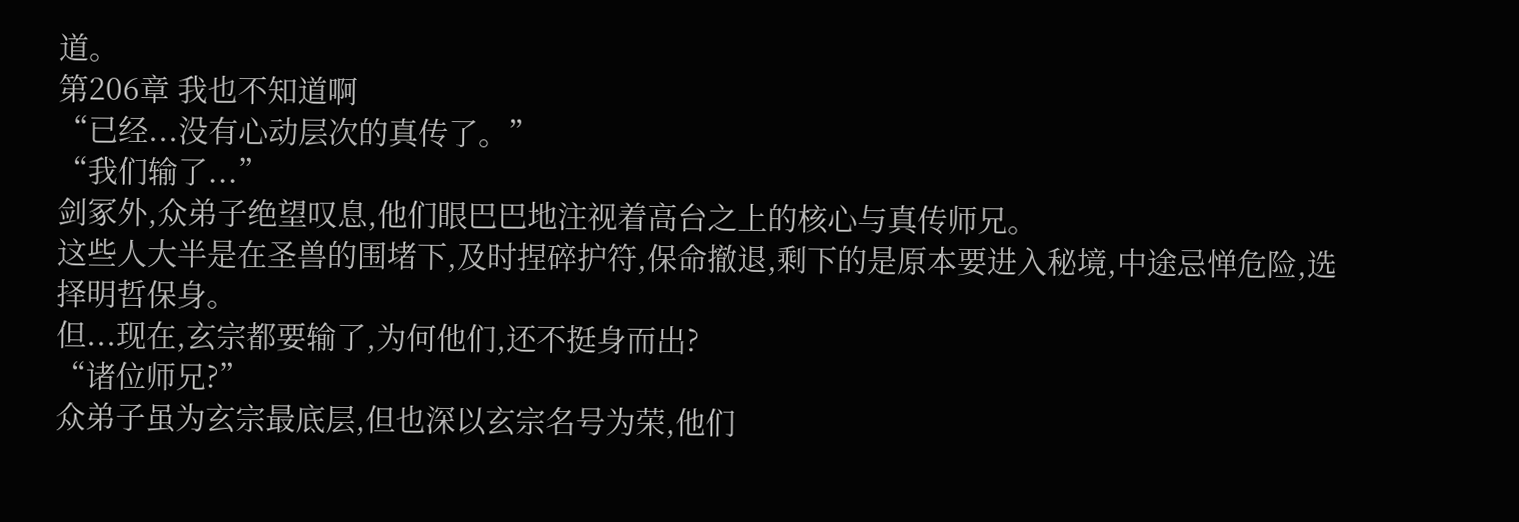道。
第206章 我也不知道啊
“已经...没有心动层次的真传了。”
“我们输了...”
剑冢外,众弟子绝望叹息,他们眼巴巴地注视着高台之上的核心与真传师兄。
这些人大半是在圣兽的围堵下,及时捏碎护符,保命撤退,剩下的是原本要进入秘境,中途忌惮危险,选择明哲保身。
但...现在,玄宗都要输了,为何他们,还不挺身而出?
“诸位师兄?”
众弟子虽为玄宗最底层,但也深以玄宗名号为荣,他们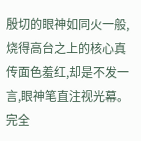殷切的眼神如同火一般,烧得高台之上的核心真传面色羞红,却是不发一言,眼神笔直注视光幕。
完全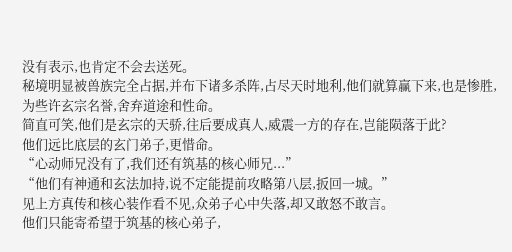没有表示,也肯定不会去送死。
秘境明显被兽族完全占据,并布下诸多杀阵,占尽天时地利,他们就算赢下来,也是惨胜,为些许玄宗名誉,舍弃道途和性命。
简直可笑,他们是玄宗的天骄,往后要成真人,威震一方的存在,岂能陨落于此?
他们远比底层的玄门弟子,更惜命。
“心动师兄没有了,我们还有筑基的核心师兄...”
“他们有神通和玄法加持,说不定能提前攻略第八层,扳回一城。”
见上方真传和核心装作看不见,众弟子心中失落,却又敢怒不敢言。
他们只能寄希望于筑基的核心弟子,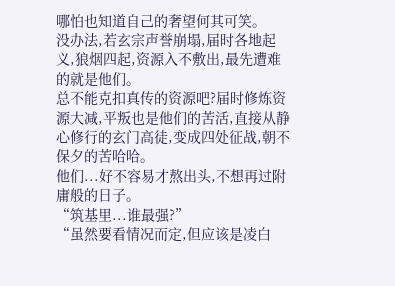哪怕也知道自己的奢望何其可笑。
没办法,若玄宗声誉崩塌,届时各地起义,狼烟四起,资源入不敷出,最先遭难的就是他们。
总不能克扣真传的资源吧?届时修炼资源大减,平叛也是他们的苦活,直接从静心修行的玄门高徒,变成四处征战,朝不保夕的苦哈哈。
他们...好不容易才熬出头,不想再过附庸般的日子。
“筑基里...谁最强?”
“虽然要看情况而定,但应该是凌白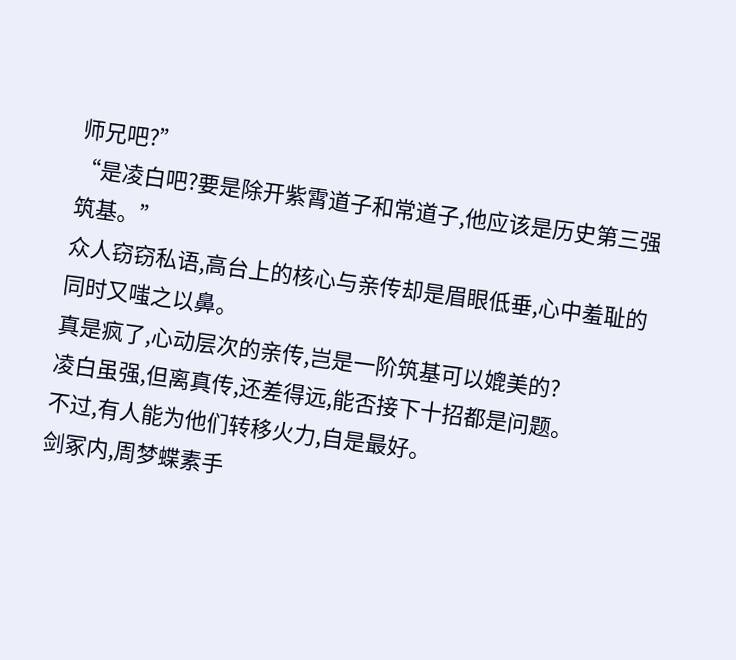师兄吧?”
“是凌白吧?要是除开紫霄道子和常道子,他应该是历史第三强筑基。”
众人窃窃私语,高台上的核心与亲传却是眉眼低垂,心中羞耻的同时又嗤之以鼻。
真是疯了,心动层次的亲传,岂是一阶筑基可以媲美的?
凌白虽强,但离真传,还差得远,能否接下十招都是问题。
不过,有人能为他们转移火力,自是最好。
剑冢内,周梦蝶素手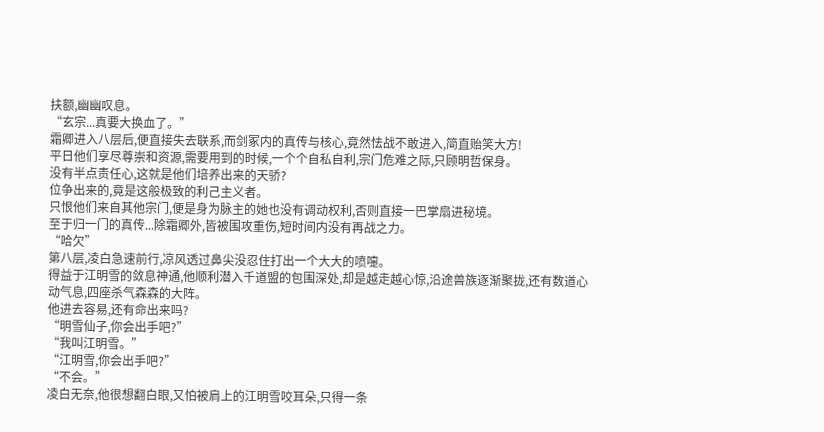扶额,幽幽叹息。
“玄宗...真要大换血了。”
霜卿进入八层后,便直接失去联系,而剑冢内的真传与核心,竟然怯战不敢进入,简直贻笑大方!
平日他们享尽尊崇和资源,需要用到的时候,一个个自私自利,宗门危难之际,只顾明哲保身。
没有半点责任心,这就是他们培养出来的天骄?
位争出来的,竟是这般极致的利己主义者。
只恨他们来自其他宗门,便是身为脉主的她也没有调动权利,否则直接一巴掌扇进秘境。
至于归一门的真传...除霜卿外,皆被围攻重伤,短时间内没有再战之力。
“哈欠”
第八层,凌白急速前行,凉风透过鼻尖没忍住打出一个大大的喷嚏。
得益于江明雪的敛息神通,他顺利潜入千道盟的包围深处,却是越走越心惊,沿途兽族逐渐聚拢,还有数道心动气息,四座杀气森森的大阵。
他进去容易,还有命出来吗?
“明雪仙子,你会出手吧?”
“我叫江明雪。”
“江明雪,你会出手吧?”
“不会。”
凌白无奈,他很想翻白眼,又怕被肩上的江明雪咬耳朵,只得一条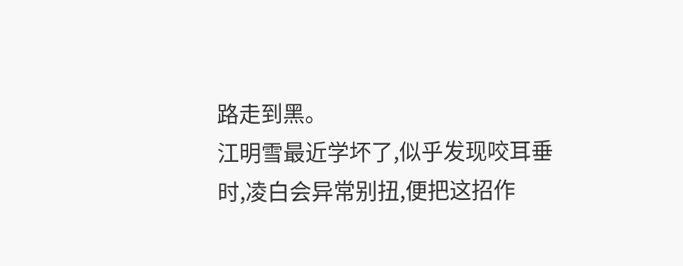路走到黑。
江明雪最近学坏了,似乎发现咬耳垂时,凌白会异常别扭,便把这招作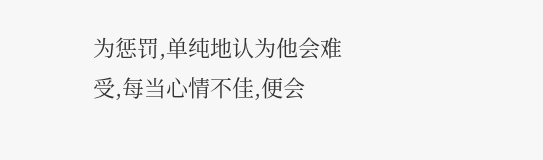为惩罚,单纯地认为他会难受,每当心情不佳,便会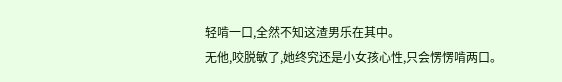轻啃一口,全然不知这渣男乐在其中。
无他,咬脱敏了,她终究还是小女孩心性,只会愣愣啃两口。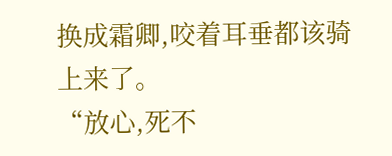换成霜卿,咬着耳垂都该骑上来了。
“放心,死不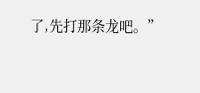了,先打那条龙吧。”